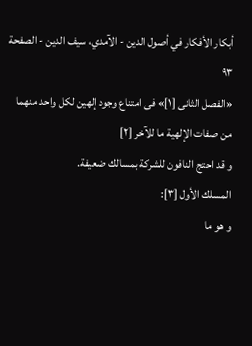أبكار الأفكار في أصول الدين - الآمدي، سيف الدين - الصفحة ٩٣
«الفصل الثانى [١]» فى امتناع وجود إلهين لكل واحد منهما من صفات الإلهية ما للآخر [٢]
و قد احتج النافون للشركة بمسالك ضعيفة.
المسلك الأول [٣]:
و هو ما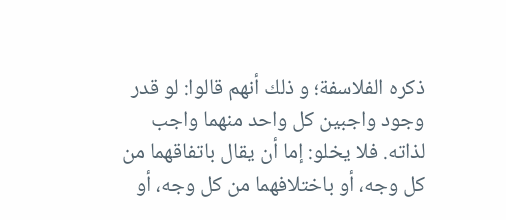ذكره الفلاسفة؛ و ذلك أنهم قالوا: لو قدر وجود واجبين كل واحد منهما واجب لذاته. فلا يخلو: إما أن يقال باتفاقهما من كل وجه، أو باختلافهما من كل وجه، أو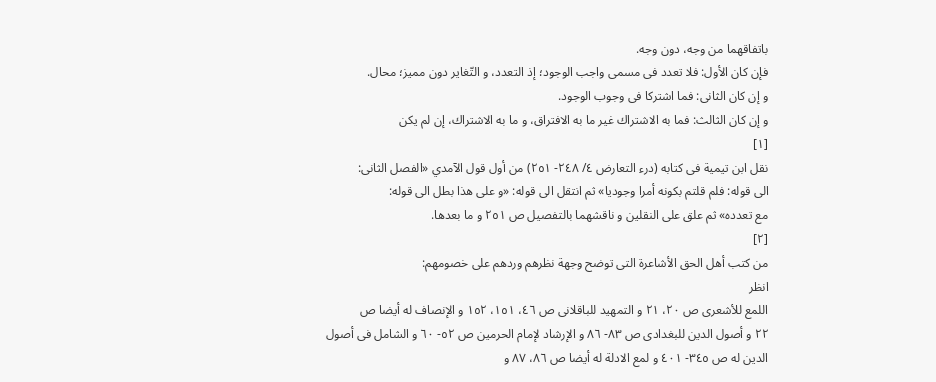باتفاقهما من وجه، دون وجه.
فإن كان الأول: فلا تعدد فى مسمى واجب الوجود؛ إذ التعدد، و التّغاير دون مميز؛ محال.
و إن كان الثانى: فما اشتركا فى وجوب الوجود.
و إن كان الثالث: فما به الاشتراك غير ما به الافتراق، و ما به الاشتراك، إن لم يكن
[١]
نقل ابن تيمية فى كتابه (درء التعارض ٤/ ٢٤٨- ٢٥١) من أول قول الآمدي «الفصل الثانى:
الى قوله: فلم قلتم بكونه أمرا وجوديا» ثم انتقل الى قوله: «و على هذا بطل الى قوله:
مع تعدده» ثم علق على النقلين و ناقشهما بالتفصيل ص ٢٥١ و ما بعدها.
[٢]
من كتب أهل الحق الأشاعرة التى توضح وجهة نظرهم وردهم على خصومهم:
انظر
اللمع للأشعرى ص ٢٠، ٢١ و التمهيد للباقلانى ص ٤٦، ١٥١، ١٥٢ و الإنصاف له أيضا ص
٢٢ و أصول الدين للبغدادى ص ٨٣- ٨٦ و الإرشاد لإمام الحرمين ص ٥٢- ٦٠ و الشامل فى أصول
الدين له ص ٣٤٥- ٤٠١ و لمع الادلة له أيضا ص ٨٦، ٨٧ و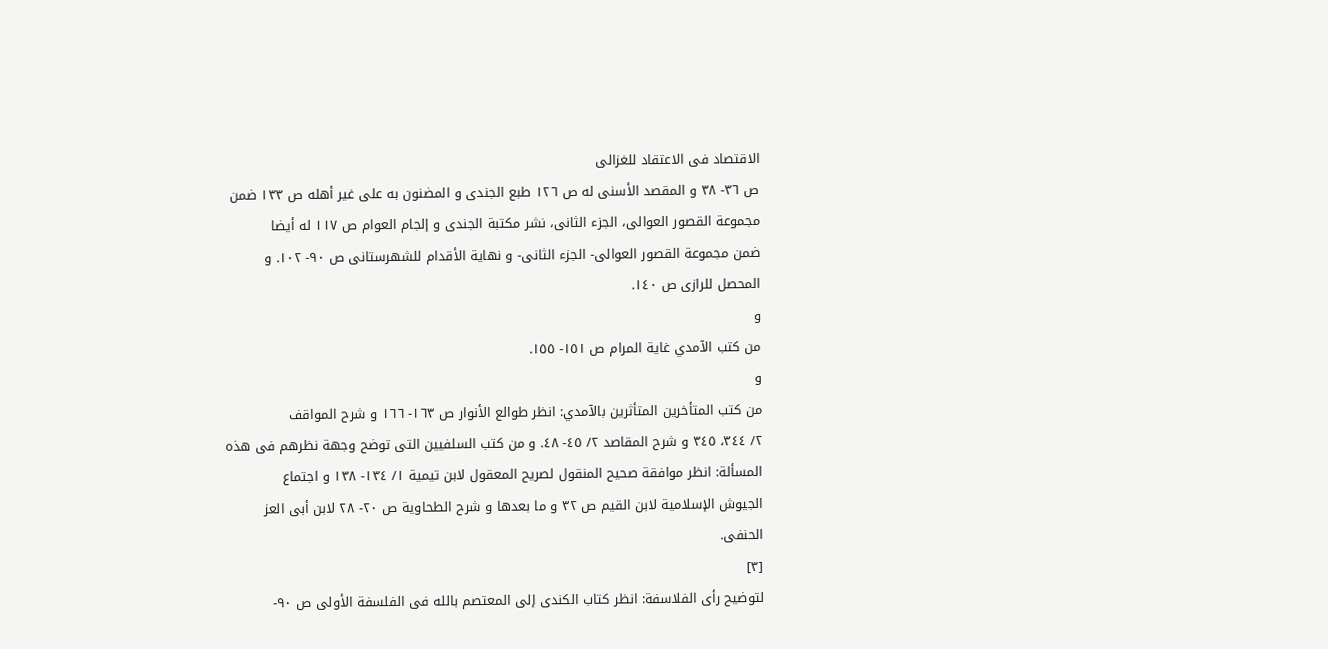الاقتصاد فى الاعتقاد للغزالى
ص ٣٦- ٣٨ و المقصد الأسنى له ص ١٢٦ طبع الجندى و المضنون به على غير أهله ص ١٣٣ ضمن
مجموعة القصور العوالى، الجزء الثانى، نشر مكتبة الجندى و إلجام العوام ص ١١٧ له أيضا
ضمن مجموعة القصور العوالى- الجزء الثانى- و نهاية الأقدام للشهرستانى ص ٩٠- ١٠٢. و
المحصل للرازى ص ١٤٠.
و
من كتب الآمدي غاية المرام ص ١٥١- ١٥٥.
و
من كتب المتأخرين المتأثرين بالآمدي: انظر طوالع الأنوار ص ١٦٣- ١٦٦ و شرح المواقف
٢/ ٣٤٤، ٣٤٥ و شرح المقاصد ٢/ ٤٥- ٤٨. و من كتب السلفيين التى توضح وجهة نظرهم فى هذه
المسألة: انظر موافقة صحيح المنقول لصريح المعقول لابن تيمية ١/ ١٣٤- ١٣٨ و اجتماع
الجيوش الإسلامية لابن القيم ص ٣٢ و ما بعدها و شرح الطحاوية ص ٢٠- ٢٨ لابن أبى العز
الحنفى.
[٣]
لتوضيح رأى الفلاسفة: انظر كتاب الكندى إلى المعتصم بالله فى الفلسفة الأولى ص ٩٠-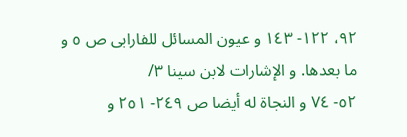٩٢، ١٢٢- ١٤٣ و عيون المسائل للفارابى ص ٥ و ما بعدها. و الإشارات لابن سينا ٣/
٥٢- ٧٤ و النجاة له أيضا ص ٢٤٩- ٢٥١ و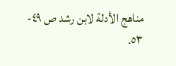مناهج الأدلة لابن رشد ص ٤٩- ٥٣.